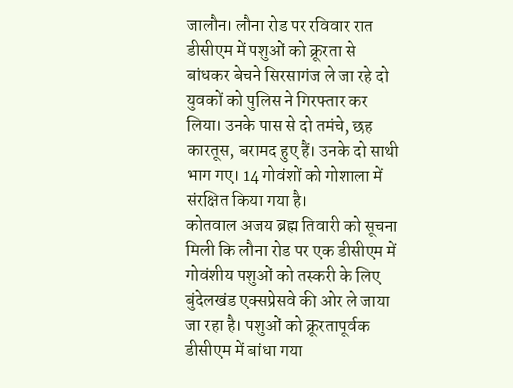जालौन। लौना रोड पर रविवार रात डीसीएम में पशुओं को क्रूरता से बांधकर बेचने सिरसागंज ले जा रहे दो युवकों को पुलिस ने गिरफ्तार कर लिया। उनके पास से दो तमंचे, छह कारतूस, बरामद हुए हैं। उनके दो साथी भाग गए। 14 गोवंशों को गोशाला में संरक्षित किया गया है।
कोतवाल अजय ब्रह्म तिवारी को सूचना मिली कि लौना रोड पर एक डीसीएम में गोवंशीय पशुओं को तस्करी के लिए बुंदेलखंड एक्सप्रेसवे की ओर ले जाया जा रहा है। पशुओं को क्रूरतापूर्वक डीसीएम में बांधा गया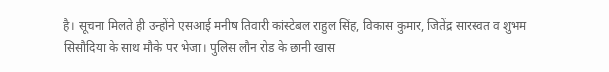है। सूचना मिलते ही उन्होंने एसआई मनीष तिवारी कांस्टेबल राहुल सिंह, विकास कुमार, जितेंद्र सारस्वत व शुभम सिसौदिया के साथ मौके पर भेजा। पुलिस लौन रोड के छानी खास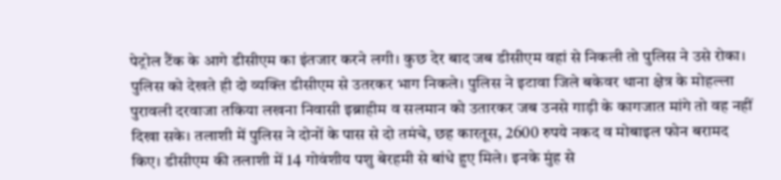पेट्रोल टैंक के आगे डीसीएम का इंतजार करने लगी। कुछ देर बाद जब डीसीएम वहां से निकली तो पुलिस ने उसे रोका।
पुलिस को देखते ही दो व्यक्ति डीसीएम से उतरकर भाग निकले। पुलिस ने इटावा जिले बकेवर थाना क्षेत्र के मोहल्ला पुरावली दरवाजा तकिया लखना निवासी इब्राहीम व सलमान को उतारकर जब उनसे गाड़ी के कागजात मांगे तो वह नहीं दिखा सके। तलाशी में पुलिस ने दोनों के पास से दो तमंचे, छह कारतूस, 2600 रुपये नकद व मोबाइल फोन बरामद किए। डीसीएम की तलाशी में 14 गोवंशीय पशु बेरहमी से बांधे हुए मिले। इनके मुंह से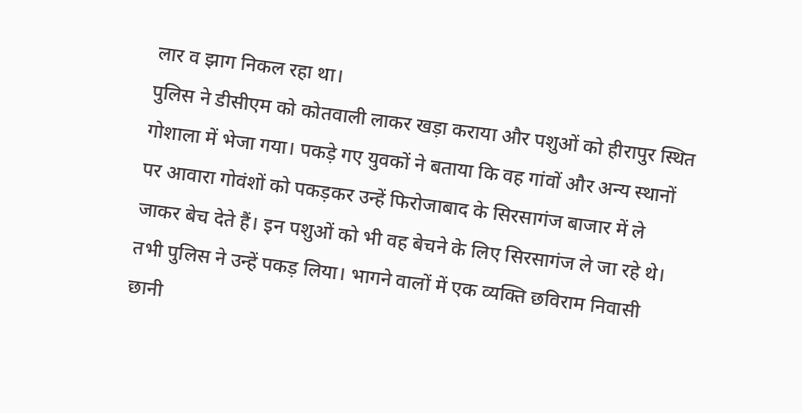लार व झाग निकल रहा था।
पुलिस ने डीसीएम को कोतवाली लाकर खड़ा कराया और पशुओं को हीरापुर स्थित गोशाला में भेजा गया। पकड़े गए युवकों ने बताया कि वह गांवों और अन्य स्थानों पर आवारा गोवंशों को पकड़कर उन्हें फिरोजाबाद के सिरसागंज बाजार में ले जाकर बेच देते हैं। इन पशुओं को भी वह बेचने के लिए सिरसागंज ले जा रहे थे। तभी पुलिस ने उन्हें पकड़ लिया। भागने वालों में एक व्यक्ति छविराम निवासी छानी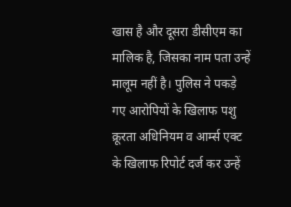खास है और दूसरा डीसीएम का मालिक है, जिसका नाम पता उन्हें मालूम नहीं है। पुलिस ने पकड़े गए आरोपियों के खिलाफ पशु क्रूरता अधिनियम व आर्म्स एक्ट के खिलाफ रिपोर्ट दर्ज कर उन्हें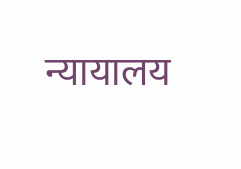न्यायालय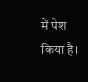में पेश किया है।